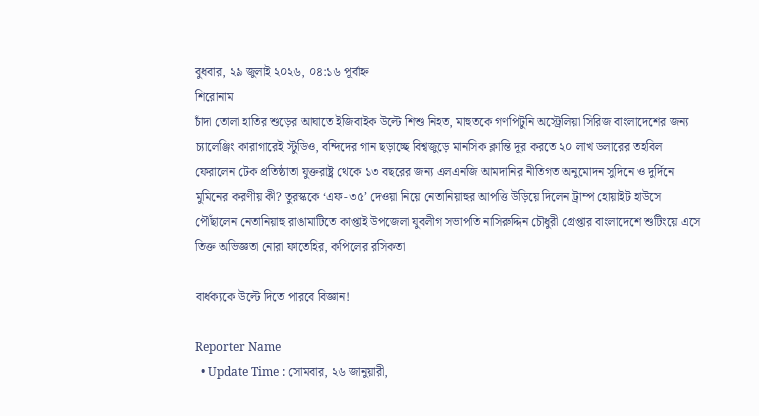বুধবার, ২৯ জুলাই ২০২৬, ০৪:১৬ পূর্বাহ্ন
শিরোনাম
চাঁদা তোলা হাতির শুড়ের আঘাতে ইজিবাইক উল্টে শিশু নিহত, মাহুতকে গণপিটুনি অস্ট্রেলিয়া সিরিজ বাংলাদেশের জন্য চ্যালেঞ্জিং কারাগারেই স্টুডিও, বন্দিদের গান ছড়াচ্ছে বিশ্বজুড়ে মানসিক ক্লান্তি দূর করতে ২০ লাখ ডলারের তহবিল ফেরালেন টেক প্রতিষ্ঠাতা যুক্তরাষ্ট্র থেকে ১৩ বছরের জন্য এলএনজি আমদানির নীতিগত অনুমোদন সুদিনে ও দুর্দিনে মুমিনের করণীয় কী? তুরস্ককে ‘এফ-৩৫’ দেওয়া নিয়ে নেতানিয়াহুর আপত্তি উড়িয়ে দিলেন ট্রাম্প হোয়াইট হাউসে পৌঁছালেন নেতানিয়াহু রাঙামাটিতে কাপ্তাই উপজেলা যুবলীগ সভাপতি নাসিরুদ্দিন চৌধুরী গ্রেপ্তার বাংলাদেশে শুটিংয়ে এসে তিক্ত অভিজ্ঞতা নোরা ফাতেহির, কপিলের রসিকতা

বার্ধক্যকে উল্টে দিতে পারবে বিজ্ঞান!

Reporter Name
  • Update Time : সোমবার, ২৬ জানুয়ারী,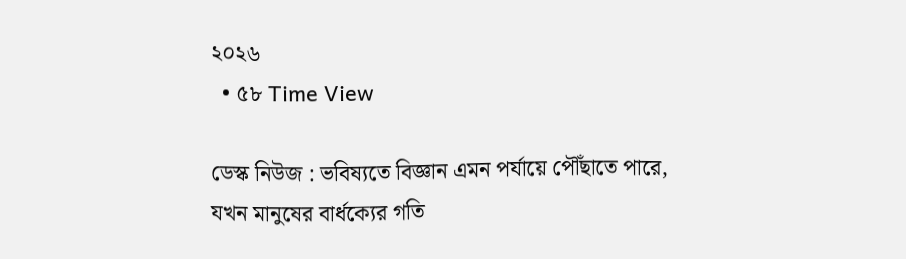২০২৬
  • ৫৮ Time View

ডেস্ক নিউজ : ভবিষ্যতে বিজ্ঞান এমন পর্যায়ে পৌঁছাতে পারে, যখন মানুষের বার্ধক্যের গতি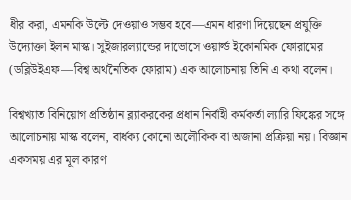ধীর করা, এমনকি উল্টে দেওয়াও সম্ভব হবে—এমন ধারণা দিয়েছেন প্রযুক্তি উদ্যোক্তা ইলন মাস্ক। সুইজারল্যান্ডের দাভোসে ওয়ার্ল্ড ইকোনমিক ফোরামের (ডব্লিউইএফ—বিশ্ব অর্থনৈতিক ফোরাম) এক আলোচনায় তিনি এ কথা বলেন।

বিশ্বখ্যাত বিনিয়োগ প্রতিষ্ঠান ব্ল্যাকরকের প্রধান নির্বাহী কর্মকর্তা ল্যারি ফিঙ্কের সঙ্গে আলোচনায় মাস্ক বলেন, বার্ধক্য কোনো অলৌকিক বা অজানা প্রক্রিয়া নয়। বিজ্ঞান একসময় এর মূল কারণ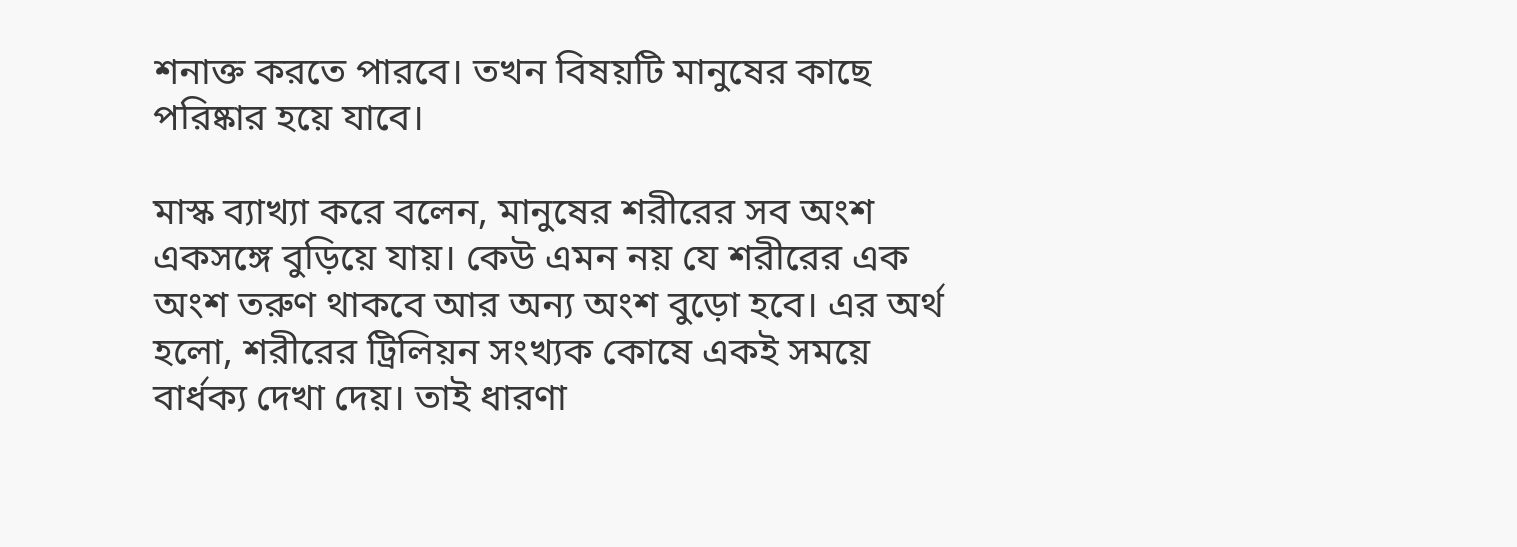শনাক্ত করতে পারবে। তখন বিষয়টি মানুষের কাছে পরিষ্কার হয়ে যাবে।

মাস্ক ব্যাখ্যা করে বলেন, মানুষের শরীরের সব অংশ একসঙ্গে বুড়িয়ে যায়। কেউ এমন নয় যে শরীরের এক অংশ তরুণ থাকবে আর অন্য অংশ বুড়ো হবে। এর অর্থ হলো, শরীরের ট্রিলিয়ন সংখ্যক কোষে একই সময়ে বার্ধক্য দেখা দেয়। তাই ধারণা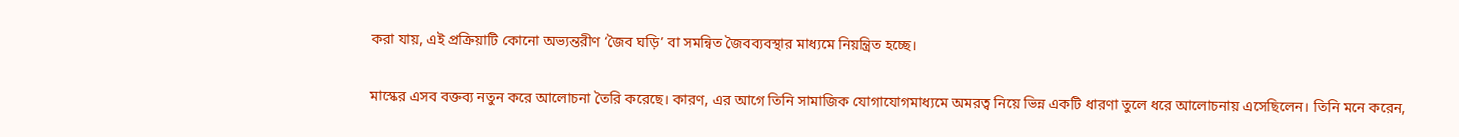করা যায়, এই প্রক্রিয়াটি কোনো অভ্যন্তরীণ ‘জৈব ঘড়ি’ বা সমন্বিত জৈবব্যবস্থার মাধ্যমে নিয়ন্ত্রিত হচ্ছে।

মাস্কের এসব বক্তব্য নতুন করে আলোচনা তৈরি করেছে। কারণ, এর আগে তিনি সামাজিক যোগাযোগমাধ্যমে অমরত্ব নিয়ে ভিন্ন একটি ধারণা তুলে ধরে আলোচনায় এসেছিলেন। তিনি মনে করেন,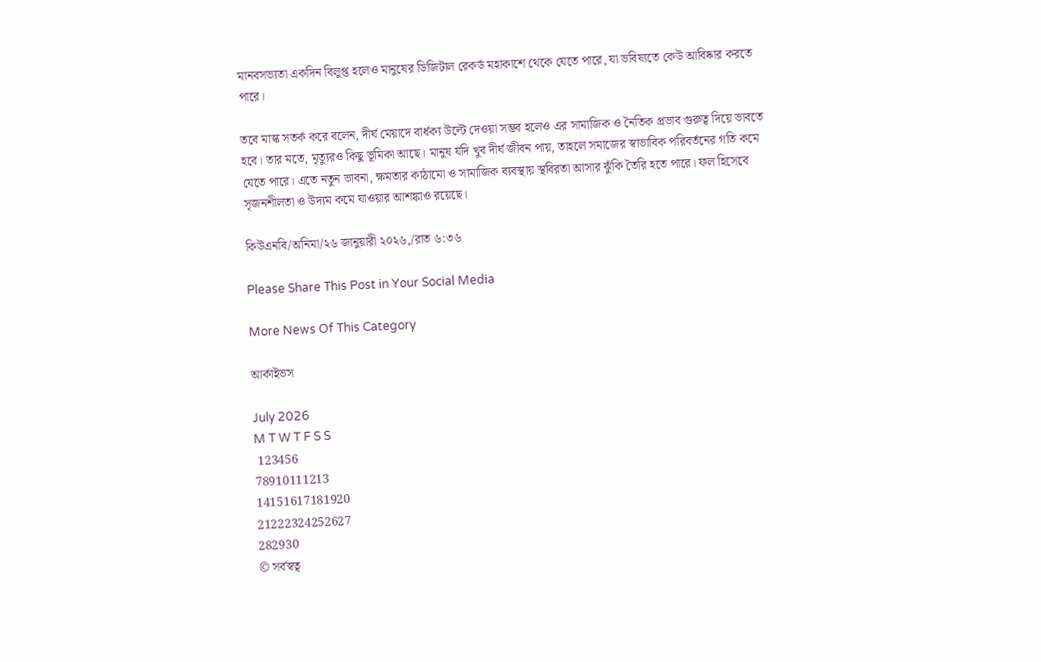মানবসভ্যতা একদিন বিলুপ্ত হলেও মানুষের ডিজিটাল রেকর্ড মহাকাশে থেকে যেতে পারে, যা ভবিষ্যতে কেউ আবিষ্কার করতে পারে।

তবে মাস্ক সতর্ক করে বলেন, দীর্ঘ মেয়াদে বার্ধক্য উল্টে দেওয়া সম্ভব হলেও এর সামাজিক ও নৈতিক প্রভাব গুরুত্ব দিয়ে ভাবতে হবে। তার মতে, মৃত্যুরও কিছু ভূমিকা আছে। মানুষ যদি খুব দীর্ঘ জীবন পায়, তাহলে সমাজের স্বাভাবিক পরিবর্তনের গতি কমে যেতে পারে। এতে নতুন ভাবনা, ক্ষমতার কাঠামো ও সামাজিক ব্যবস্থায় স্থবিরতা আসার ঝুঁকি তৈরি হতে পারে। ফল হিসেবে সৃজনশীলতা ও উদ্যম কমে যাওয়ার আশঙ্কাও রয়েছে।

কিউএনবি/অনিমা/২৬ জানুয়ারী ২০২৬,/রাত ৬:৩৬

Please Share This Post in Your Social Media

More News Of This Category

আর্কাইভস

July 2026
M T W T F S S
 123456
78910111213
14151617181920
21222324252627
282930
© সর্বস্বত্ব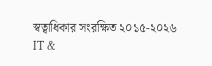স্বত্বাধিকার সংরক্ষিত ২০১৫-২০২৬
IT &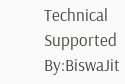Technical Supported By:BiswaJit